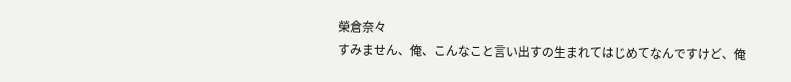榮倉奈々
すみません、俺、こんなこと言い出すの生まれてはじめてなんですけど、俺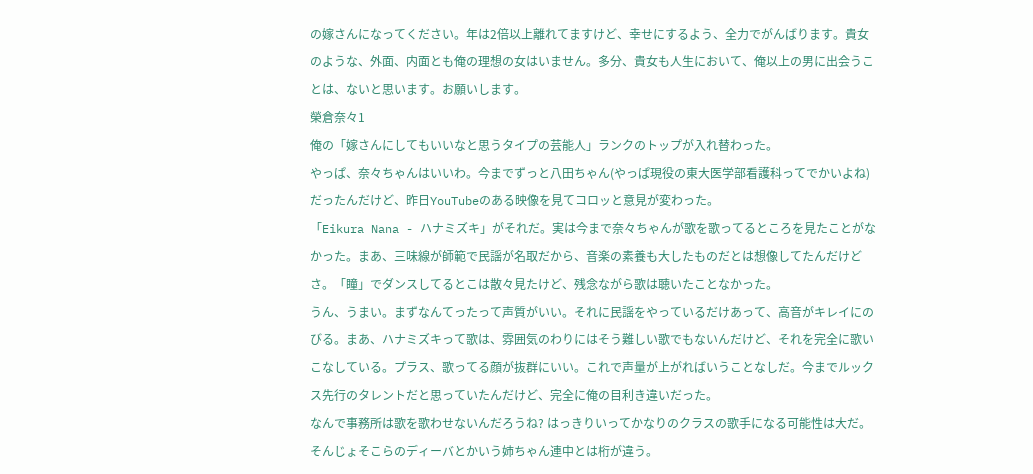の嫁さんになってください。年は2倍以上離れてますけど、幸せにするよう、全力でがんばります。貴女のような、外面、内面とも俺の理想の女はいません。多分、貴女も人生において、俺以上の男に出会うことは、ないと思います。お願いします。
榮倉奈々1
俺の「嫁さんにしてもいいなと思うタイプの芸能人」ランクのトップが入れ替わった。
やっぱ、奈々ちゃんはいいわ。今までずっと八田ちゃん(やっぱ現役の東大医学部看護科ってでかいよね)だったんだけど、昨日YouTubeのある映像を見てコロッと意見が変わった。
「Eikura Nana - ハナミズキ」がそれだ。実は今まで奈々ちゃんが歌を歌ってるところを見たことがなかった。まあ、三味線が師範で民謡が名取だから、音楽の素養も大したものだとは想像してたんだけどさ。「瞳」でダンスしてるとこは散々見たけど、残念ながら歌は聴いたことなかった。
うん、うまい。まずなんてったって声質がいい。それに民謡をやっているだけあって、高音がキレイにのびる。まあ、ハナミズキって歌は、雰囲気のわりにはそう難しい歌でもないんだけど、それを完全に歌いこなしている。プラス、歌ってる顔が抜群にいい。これで声量が上がればいうことなしだ。今までルックス先行のタレントだと思っていたんだけど、完全に俺の目利き違いだった。
なんで事務所は歌を歌わせないんだろうね? はっきりいってかなりのクラスの歌手になる可能性は大だ。そんじょそこらのディーバとかいう姉ちゃん連中とは桁が違う。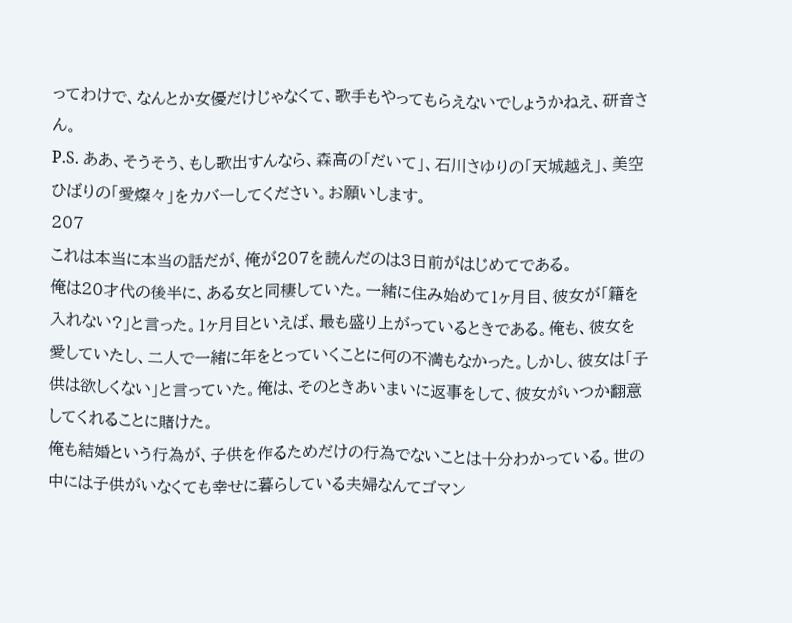ってわけで、なんとか女優だけじゃなくて、歌手もやってもらえないでしょうかねえ、研音さん。
P.S. ああ、そうそう、もし歌出すんなら、森高の「だいて」、石川さゆりの「天城越え」、美空ひばりの「愛燦々」をカバーしてください。お願いします。
207
これは本当に本当の話だが、俺が207を読んだのは3日前がはじめてである。
俺は20才代の後半に、ある女と同棲していた。一緒に住み始めて1ヶ月目、彼女が「籍を入れない?」と言った。1ヶ月目といえば、最も盛り上がっているときである。俺も、彼女を愛していたし、二人で一緒に年をとっていくことに何の不満もなかった。しかし、彼女は「子供は欲しくない」と言っていた。俺は、そのときあいまいに返事をして、彼女がいつか翻意してくれることに賭けた。
俺も結婚という行為が、子供を作るためだけの行為でないことは十分わかっている。世の中には子供がいなくても幸せに暮らしている夫婦なんてゴマン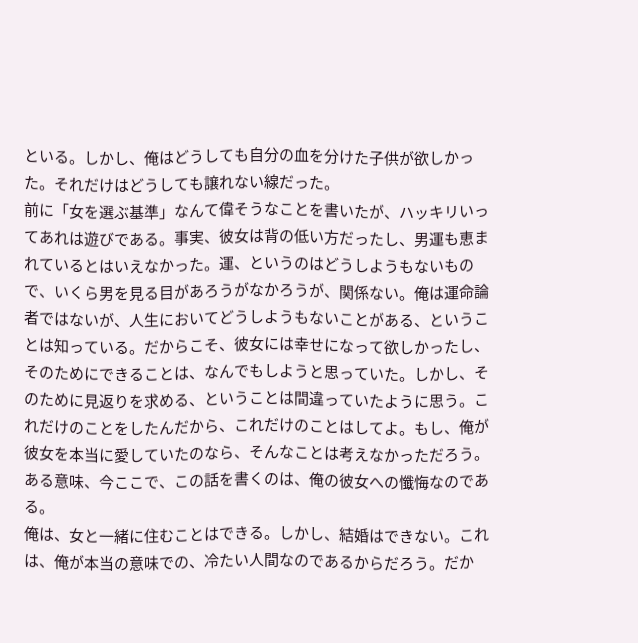といる。しかし、俺はどうしても自分の血を分けた子供が欲しかった。それだけはどうしても譲れない線だった。
前に「女を選ぶ基準」なんて偉そうなことを書いたが、ハッキリいってあれは遊びである。事実、彼女は背の低い方だったし、男運も恵まれているとはいえなかった。運、というのはどうしようもないもので、いくら男を見る目があろうがなかろうが、関係ない。俺は運命論者ではないが、人生においてどうしようもないことがある、ということは知っている。だからこそ、彼女には幸せになって欲しかったし、そのためにできることは、なんでもしようと思っていた。しかし、そのために見返りを求める、ということは間違っていたように思う。これだけのことをしたんだから、これだけのことはしてよ。もし、俺が彼女を本当に愛していたのなら、そんなことは考えなかっただろう。ある意味、今ここで、この話を書くのは、俺の彼女への懺悔なのである。
俺は、女と一緒に住むことはできる。しかし、結婚はできない。これは、俺が本当の意味での、冷たい人間なのであるからだろう。だか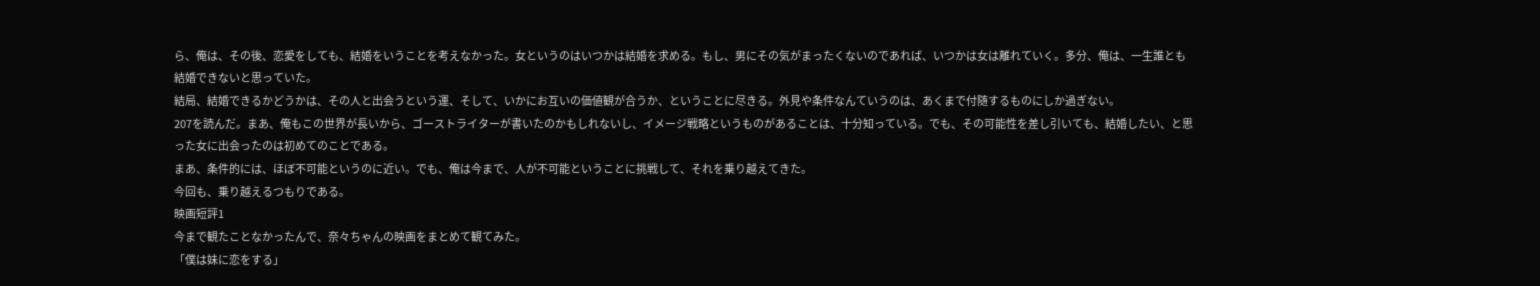ら、俺は、その後、恋愛をしても、結婚をいうことを考えなかった。女というのはいつかは結婚を求める。もし、男にその気がまったくないのであれば、いつかは女は離れていく。多分、俺は、一生誰とも結婚できないと思っていた。
結局、結婚できるかどうかは、その人と出会うという運、そして、いかにお互いの価値観が合うか、ということに尽きる。外見や条件なんていうのは、あくまで付随するものにしか過ぎない。
207を読んだ。まあ、俺もこの世界が長いから、ゴーストライターが書いたのかもしれないし、イメージ戦略というものがあることは、十分知っている。でも、その可能性を差し引いても、結婚したい、と思った女に出会ったのは初めてのことである。
まあ、条件的には、ほぼ不可能というのに近い。でも、俺は今まで、人が不可能ということに挑戦して、それを乗り越えてきた。
今回も、乗り越えるつもりである。
映画短評1
今まで観たことなかったんで、奈々ちゃんの映画をまとめて観てみた。
「僕は妹に恋をする」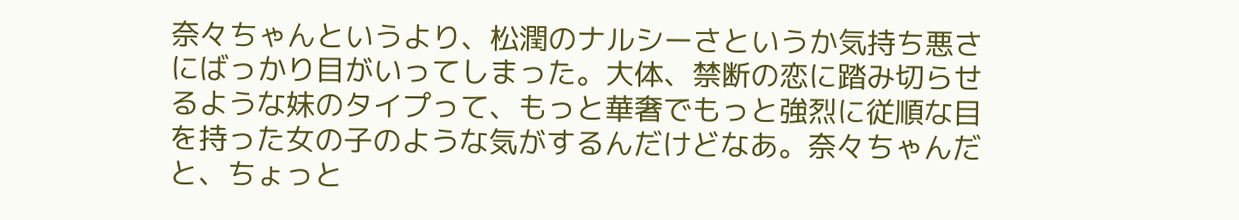奈々ちゃんというより、松潤のナルシーさというか気持ち悪さにばっかり目がいってしまった。大体、禁断の恋に踏み切らせるような妹のタイプって、もっと華奢でもっと強烈に従順な目を持った女の子のような気がするんだけどなあ。奈々ちゃんだと、ちょっと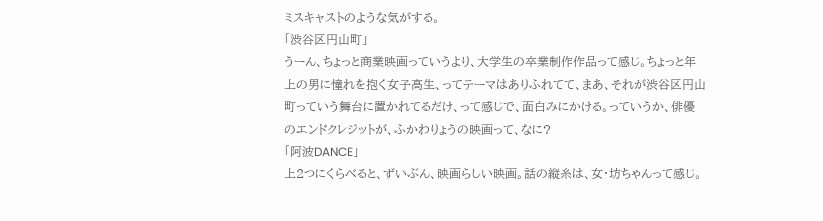ミスキャストのような気がする。
「渋谷区円山町」
うーん、ちょっと商業映画っていうより、大学生の卒業制作作品って感じ。ちょっと年上の男に憧れを抱く女子高生、ってテーマはありふれてて、まあ、それが渋谷区円山町っていう舞台に置かれてるだけ、って感じで、面白みにかける。っていうか、俳優のエンドクレジットが、ふかわりょうの映画って、なに?
「阿波DANCE」
上2つにくらべると、ずいぶん、映画らしい映画。話の縦糸は、女・坊ちゃんって感じ。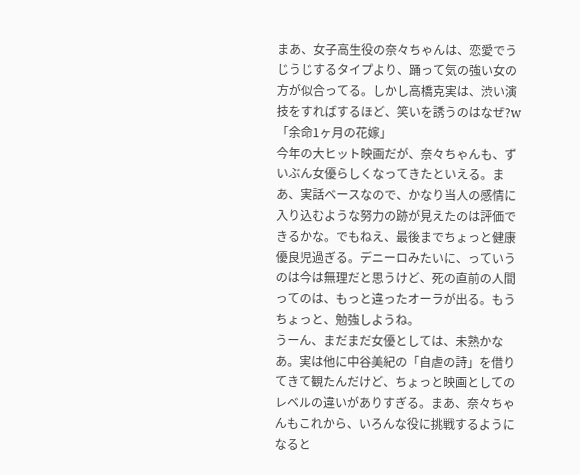まあ、女子高生役の奈々ちゃんは、恋愛でうじうじするタイプより、踊って気の強い女の方が似合ってる。しかし高橋克実は、渋い演技をすればするほど、笑いを誘うのはなぜ?w
「余命1ヶ月の花嫁」
今年の大ヒット映画だが、奈々ちゃんも、ずいぶん女優らしくなってきたといえる。まあ、実話ベースなので、かなり当人の感情に入り込むような努力の跡が見えたのは評価できるかな。でもねえ、最後までちょっと健康優良児過ぎる。デニーロみたいに、っていうのは今は無理だと思うけど、死の直前の人間ってのは、もっと違ったオーラが出る。もうちょっと、勉強しようね。
うーん、まだまだ女優としては、未熟かなあ。実は他に中谷美紀の「自虐の詩」を借りてきて観たんだけど、ちょっと映画としてのレベルの違いがありすぎる。まあ、奈々ちゃんもこれから、いろんな役に挑戦するようになると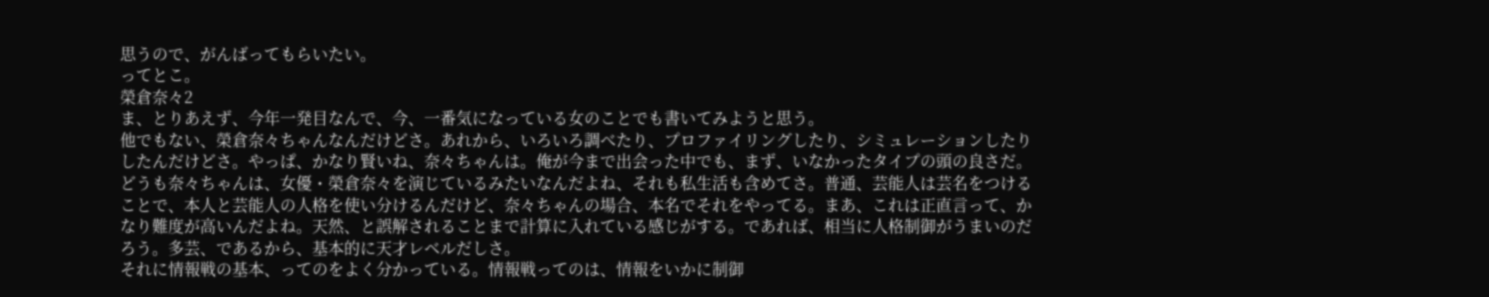思うので、がんばってもらいたい。
ってとこ。
榮倉奈々2
ま、とりあえず、今年一発目なんで、今、一番気になっている女のことでも書いてみようと思う。
他でもない、榮倉奈々ちゃんなんだけどさ。あれから、いろいろ調べたり、プロファイリングしたり、シミュレーションしたりしたんだけどさ。やっぱ、かなり賢いね、奈々ちゃんは。俺が今まで出会った中でも、まず、いなかったタイプの頭の良さだ。どうも奈々ちゃんは、女優・榮倉奈々を演じているみたいなんだよね、それも私生活も含めてさ。普通、芸能人は芸名をつけることで、本人と芸能人の人格を使い分けるんだけど、奈々ちゃんの場合、本名でそれをやってる。まあ、これは正直言って、かなり難度が高いんだよね。天然、と誤解されることまで計算に入れている感じがする。であれば、相当に人格制御がうまいのだろう。多芸、であるから、基本的に天才レベルだしさ。
それに情報戦の基本、ってのをよく分かっている。情報戦ってのは、情報をいかに制御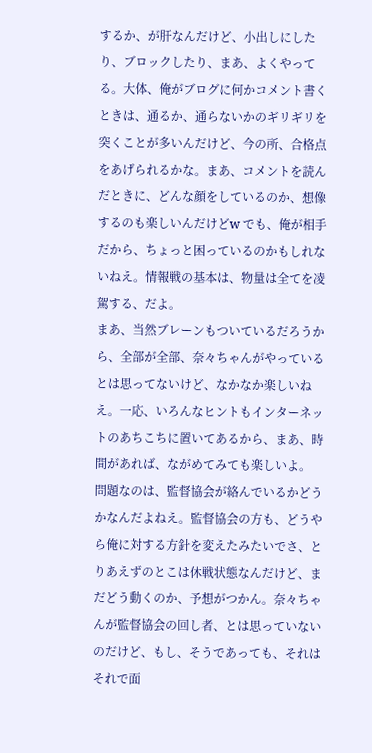するか、が肝なんだけど、小出しにしたり、ブロックしたり、まあ、よくやってる。大体、俺がブログに何かコメント書くときは、通るか、通らないかのギリギリを突くことが多いんだけど、今の所、合格点をあげられるかな。まあ、コメントを読んだときに、どんな顔をしているのか、想像するのも楽しいんだけどw でも、俺が相手だから、ちょっと困っているのかもしれないねえ。情報戦の基本は、物量は全てを凌駕する、だよ。
まあ、当然ブレーンもついているだろうから、全部が全部、奈々ちゃんがやっているとは思ってないけど、なかなか楽しいねえ。一応、いろんなヒントもインターネットのあちこちに置いてあるから、まあ、時間があれば、ながめてみても楽しいよ。
問題なのは、監督協会が絡んでいるかどうかなんだよねえ。監督協会の方も、どうやら俺に対する方針を変えたみたいでさ、とりあえずのとこは休戦状態なんだけど、まだどう動くのか、予想がつかん。奈々ちゃんが監督協会の回し者、とは思っていないのだけど、もし、そうであっても、それはそれで面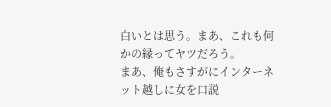白いとは思う。まあ、これも何かの縁ってヤツだろう。
まあ、俺もさすがにインターネット越しに女を口説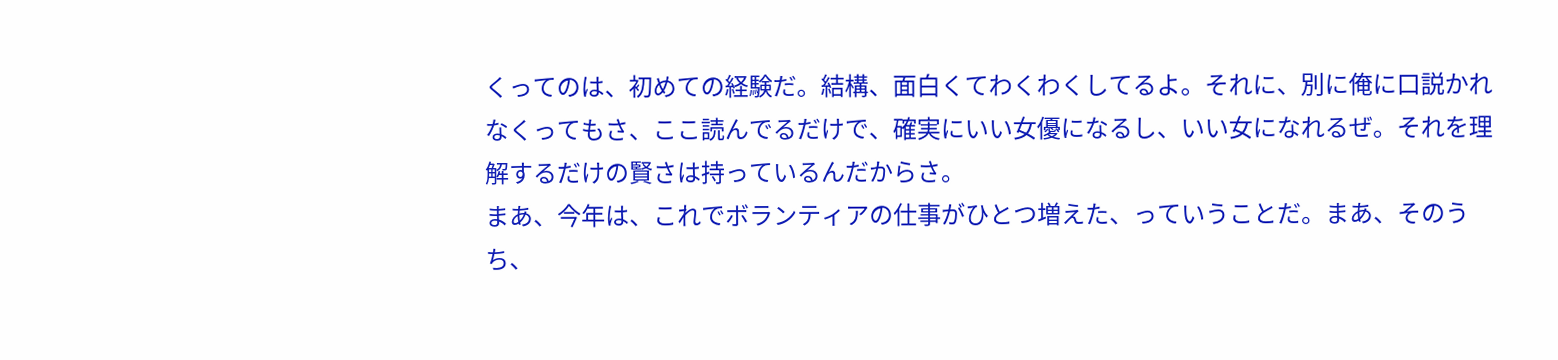くってのは、初めての経験だ。結構、面白くてわくわくしてるよ。それに、別に俺に口説かれなくってもさ、ここ読んでるだけで、確実にいい女優になるし、いい女になれるぜ。それを理解するだけの賢さは持っているんだからさ。
まあ、今年は、これでボランティアの仕事がひとつ増えた、っていうことだ。まあ、そのうち、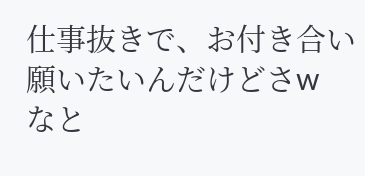仕事抜きで、お付き合い願いたいんだけどさw
なと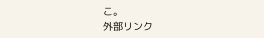こ。
外部リンク